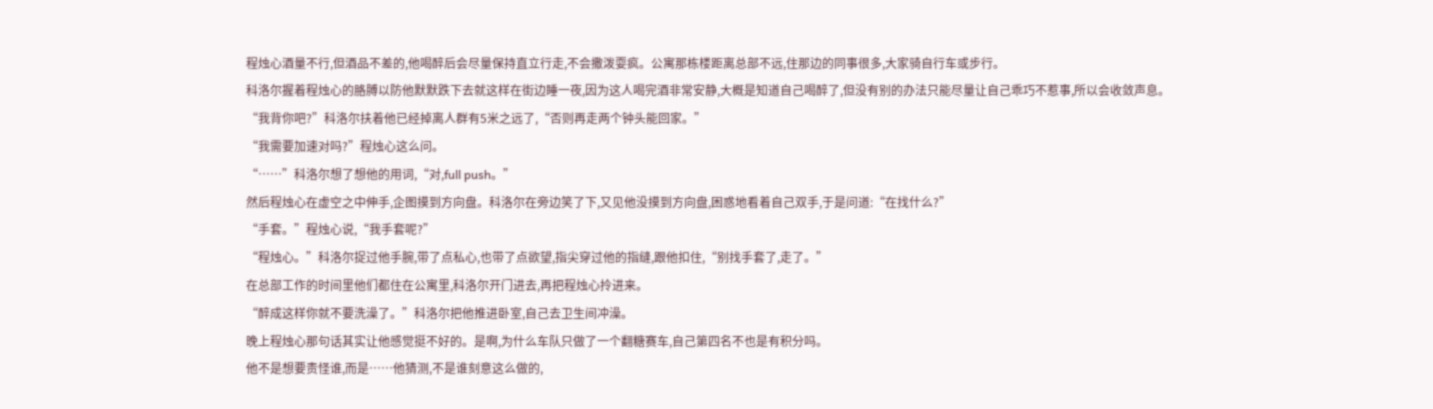程烛心酒量不行,但酒品不差的,他喝醉后会尽量保持直立行走,不会撒泼耍疯。公寓那栋楼距离总部不远,住那边的同事很多,大家骑自行车或步行。
科洛尔握着程烛心的胳膊以防他默默跌下去就这样在街边睡一夜,因为这人喝完酒非常安静,大概是知道自己喝醉了,但没有别的办法只能尽量让自己乖巧不惹事,所以会收敛声息。
“我背你吧?”科洛尔扶着他已经掉离人群有5米之远了,“否则再走两个钟头能回家。”
“我需要加速对吗?”程烛心这么问。
“……”科洛尔想了想他的用词,“对,full push。”
然后程烛心在虚空之中伸手,企图摸到方向盘。科洛尔在旁边笑了下,又见他没摸到方向盘,困惑地看着自己双手,于是问道:“在找什么?”
“手套。”程烛心说,“我手套呢?”
“程烛心。”科洛尔捉过他手腕,带了点私心,也带了点欲望,指尖穿过他的指缝,跟他扣住,“别找手套了,走了。”
在总部工作的时间里他们都住在公寓里,科洛尔开门进去,再把程烛心拎进来。
“醉成这样你就不要洗澡了。”科洛尔把他推进卧室,自己去卫生间冲澡。
晚上程烛心那句话其实让他感觉挺不好的。是啊,为什么车队只做了一个翻糖赛车,自己第四名不也是有积分吗。
他不是想要责怪谁,而是……他猜测,不是谁刻意这么做的,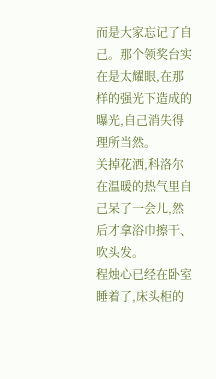而是大家忘记了自己。那个领奖台实在是太耀眼,在那样的强光下造成的曝光,自己消失得理所当然。
关掉花洒,科洛尔在温暖的热气里自己呆了一会儿,然后才拿浴巾擦干、吹头发。
程烛心已经在卧室睡着了,床头柜的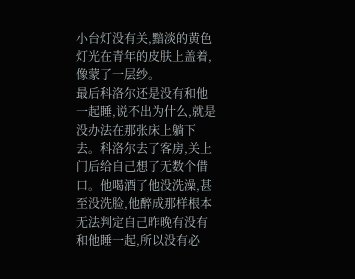小台灯没有关,黯淡的黄色灯光在青年的皮肤上盖着,像蒙了一层纱。
最后科洛尔还是没有和他一起睡,说不出为什么,就是没办法在那张床上躺下去。科洛尔去了客房,关上门后给自己想了无数个借口。他喝酒了他没洗澡,甚至没洗脸,他醉成那样根本无法判定自己昨晚有没有和他睡一起,所以没有必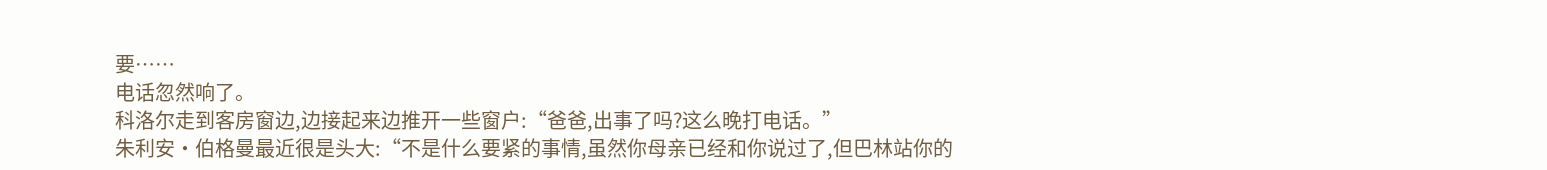要……
电话忽然响了。
科洛尔走到客房窗边,边接起来边推开一些窗户:“爸爸,出事了吗?这么晚打电话。”
朱利安·伯格曼最近很是头大:“不是什么要紧的事情,虽然你母亲已经和你说过了,但巴林站你的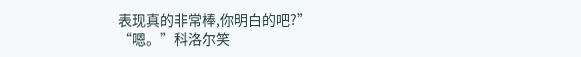表现真的非常棒,你明白的吧?”
“嗯。”科洛尔笑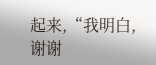起来,“我明白,谢谢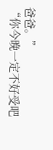爸爸。”
“你今晚一定不好受吧